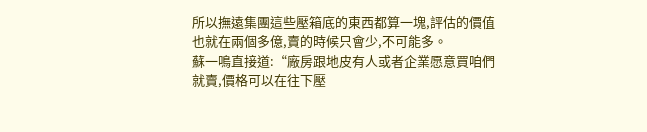所以撫遠集團這些壓箱底的東西都算一塊,評估的價值也就在兩個多億,賣的時候只會少,不可能多。
蘇一鳴直接道:“廠房跟地皮有人或者企業愿意買咱們就賣,價格可以在往下壓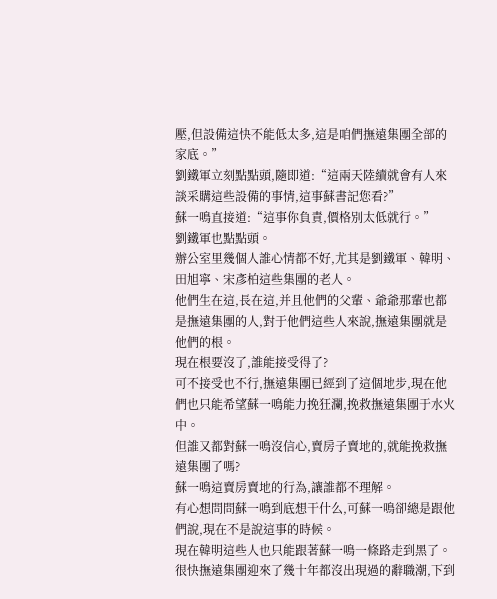壓,但設備這快不能低太多,這是咱們撫遠集團全部的家底。”
劉鐵軍立刻點點頭,隨即道:“這兩天陸續就會有人來談采購這些設備的事情,這事蘇書記您看?”
蘇一鳴直接道:“這事你負責,價格別太低就行。”
劉鐵軍也點點頭。
辦公室里幾個人誰心情都不好,尤其是劉鐵軍、韓明、田旭寧、宋彥柏這些集團的老人。
他們生在這,長在這,并且他們的父輩、爺爺那輩也都是撫遠集團的人,對于他們這些人來說,撫遠集團就是他們的根。
現在根要沒了,誰能接受得了?
可不接受也不行,撫遠集團已經到了這個地步,現在他們也只能希望蘇一鳴能力挽狂瀾,挽救撫遠集團于水火中。
但誰又都對蘇一鳴沒信心,賣房子賣地的,就能挽救撫遠集團了嗎?
蘇一鳴這賣房賣地的行為,讓誰都不理解。
有心想問問蘇一鳴到底想干什么,可蘇一鳴卻總是跟他們說,現在不是說這事的時候。
現在韓明這些人也只能跟著蘇一鳴一條路走到黑了。
很快撫遠集團迎來了幾十年都沒出現過的辭職潮,下到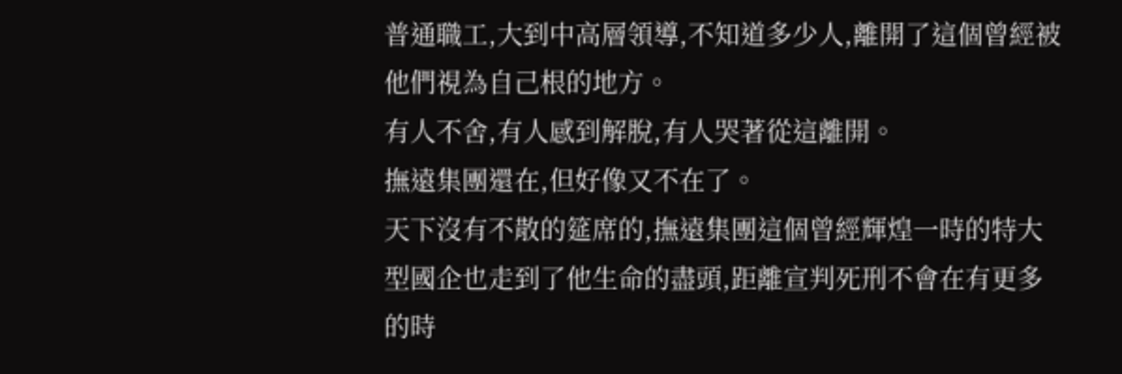普通職工,大到中高層領導,不知道多少人,離開了這個曾經被他們視為自己根的地方。
有人不舍,有人感到解脫,有人哭著從這離開。
撫遠集團還在,但好像又不在了。
天下沒有不散的筵席的,撫遠集團這個曾經輝煌一時的特大型國企也走到了他生命的盡頭,距離宣判死刑不會在有更多的時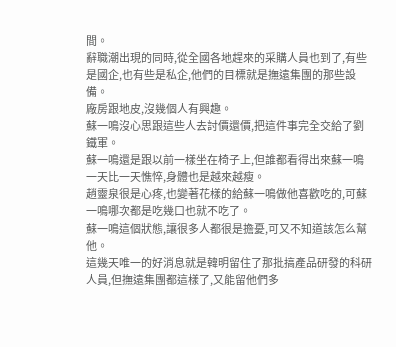間。
辭職潮出現的同時,從全國各地趕來的采購人員也到了,有些是國企,也有些是私企,他們的目標就是撫遠集團的那些設備。
廠房跟地皮,沒幾個人有興趣。
蘇一鳴沒心思跟這些人去討價還價,把這件事完全交給了劉鐵軍。
蘇一鳴還是跟以前一樣坐在椅子上,但誰都看得出來蘇一鳴一天比一天憔悴,身體也是越來越瘦。
趙靈泉很是心疼,也變著花樣的給蘇一鳴做他喜歡吃的,可蘇一鳴哪次都是吃幾口也就不吃了。
蘇一鳴這個狀態,讓很多人都很是擔憂,可又不知道該怎么幫他。
這幾天唯一的好消息就是韓明留住了那批搞產品研發的科研人員,但撫遠集團都這樣了,又能留他們多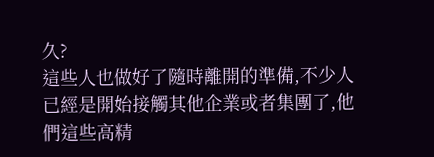久?
這些人也做好了隨時離開的準備,不少人已經是開始接觸其他企業或者集團了,他們這些高精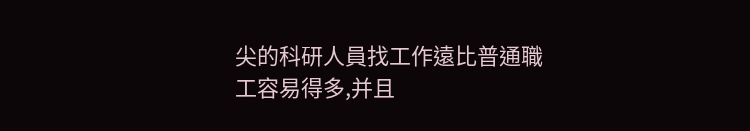尖的科研人員找工作遠比普通職工容易得多,并且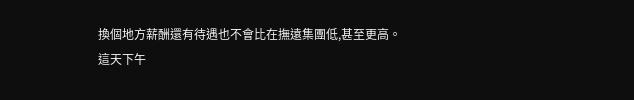換個地方薪酬還有待遇也不會比在撫遠集團低,甚至更高。
這天下午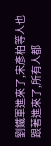劉鐵軍進來了,宋彥柏等人也跟著進來了,所有人都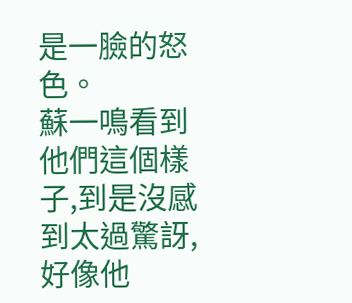是一臉的怒色。
蘇一鳴看到他們這個樣子,到是沒感到太過驚訝,好像他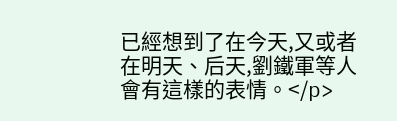已經想到了在今天,又或者在明天、后天,劉鐵軍等人會有這樣的表情。</p>